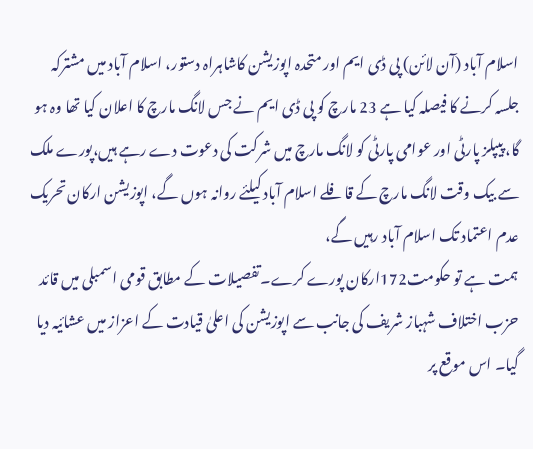اسلام آباد (آن لائن) پی ڈی ایم اور متحدہ اپوزیشن کاشاہراہ دستور، اسلام آباد میں مشترکہ جلسہ کرنے کا فیصلہ کیا ہے 23 مارچ کو پی ڈی ایم نے جس لانگ مارچ کا اعلان کیا تھا وہ ہو گا، پیپلز پارٹی اور عوامی پارٹی کو لانگ مارچ میں شرکت کی دعوت دے رہے ہیں،پورے ملک سے بیک وقت لانگ مارچ کے قافلے اسلام آباد کیلئے روانہ ہوں گے، اپوزیشن ارکان تحریک عدم اعتماد تک اسلام آباد رہیں گے،
ہمت ہے تو حکومت172ارکان پورے کرے۔تفصیلات کے مطابق قومی اسمبلی میں قائد حزب اختلاف شہباز شریف کی جانب سے اپوزیشن کی اعلیٰ قیادت کے اعزاز میں عشائیہ دیا گیا۔ اس موقع پر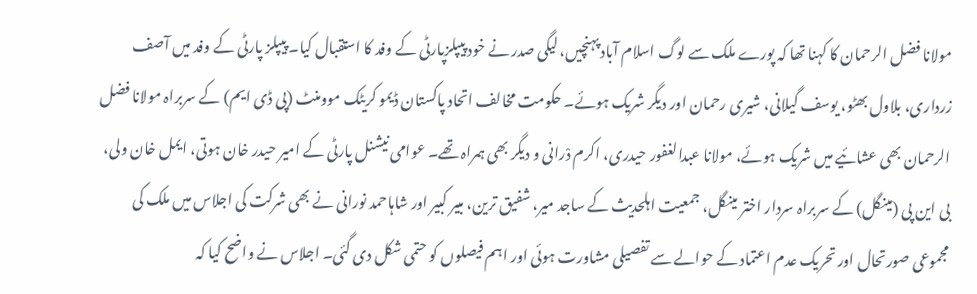مولانا فضل الرحمان کا کہنا تھا کہ پورے ملک سے لوگ اسلام آباد پہنچیں، لیگی صدر نے خود پیپلزپارٹی کے وفد کا استقبال کیا۔ پیپلز پارٹی کے وفد میں آصف زرداری، بلاول بھٹو، یوسف گیلانی، شیری رحمان اور دیگر شریک ہوئے۔ حکومت مخالف اتحاد پاکستان ڈیمو کریٹک موومنٹ (پی ڈی ایم) کے سربراہ مولانا فضل الرحمان بھی عشائیے میں شریک ہوئے، مولانا عبدالغفور حیدری، اکرم دْرانی و دیگر بھی ہمراہ تھے۔ عوامی نیشنل پارٹی کے امیر حیدر خان ہوتی، ایمل خان ولی، بی این پی (مینگل) کے سربراہ سردار اختر مینگل، جمعیت اہلحدیث کے ساجد میر، شفیق ترین، مبیر کبیر اور شاہاحمد نورانی نے بھی شرکت کی اجلاس میں ملک کی مجموعی صورتحال اور تحریک عدم اعتماد کے حوالے سے تفصیلی مشاورت ہوئی اور اہم فیصلوں کو حتمی شکل دی گئی۔ اجلاس نے واضح کیا کہ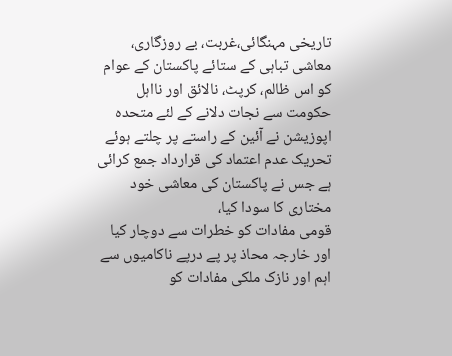تاریخی مہنگائی،غربت، بے روزگاری، معاشی تباہی کے ستائے پاکستان کے عوام کو اس ظالم، کرپٹ، نالائق اور نااہل حکومت سے نجات دلانے کے لئے متحدہ اپوزیشن نے آئین کے راستے پر چلتے ہوئے تحریک عدم اعتماد کی قرارداد جمع کرائی ہے جس نے پاکستان کی معاشی خود مختاری کا سودا کیا،
قومی مفادات کو خطرات سے دوچار کیا اور خارجہ محاذ پر پے درپے ناکامیوں سے اہم اور نازک ملکی مفادات کو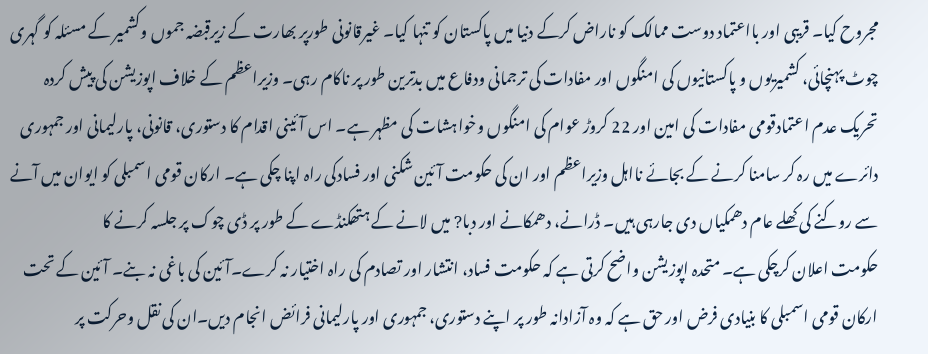مجروح کیا۔ قریبی اور بااعتماد دوست ممالک کو ناراض کرکے دنیا میں پاکستان کو تنہا کیا۔ غیرقانونی طورپر بھارت کے زیرقبضہ جموں وکشمیر کے مسئلہ کو گہری چوٹ پہنچائی، کشمیریوں و پاکستانیوں کی امنگوں اور مفادات کی ترجمانی ودفاع میں بدترین طور پر ناکام رہی۔ وزیراعظم کے خلاف اپوزیشن کی پیش کردہ
تحریک عدم اعتمادقومی مفادات کی امین اور 22 کروڑ عوام کی امنگوں وخواہشات کی مظہر ہے۔ اس آئینی اقدام کا دستوری، قانونی، پارلیمانی اور جمہوری دائرے میں رہ کر سامنا کرنے کے بجائے نااہل وزیراعظم اور ان کی حکومت آئین شکنی اور فسادکی راہ اپنا چکی ہے۔ ارکان قومی اسمبلی کو ایوان میں آنے سے روکنے کی کھلے عام دھمکیاں دی جارہی ہیں۔ ڈرانے، دھمکانے اور دبا? میں لانے کے ہتھکنڈے کے طور پر ڈی چوک پر جلسہ کرنے کا
حکومت اعلان کرچکی ہے۔ متحدہ اپوزیشن واضح کرتی ہے کہ حکومت فساد، انتشار اور تصادم کی راہ اختیار نہ کرے۔آئین کی باغی نہ بنے۔ آئین کے تحت ارکان قومی اسمبلی کا بنیادی فرض اور حق ہے کہ وہ آزادانہ طور پر اپنے دستوری، جمہوری اور پارلیمانی فرائض انجام دیں۔ان کی نقل وحرکت پر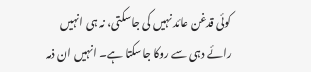کوئی قدغن عائد نہیں کی جاسکتی، نہ ہی انہیں رائے دہی سے روکا جاسکتا ہے۔ انہیں ان ذمہ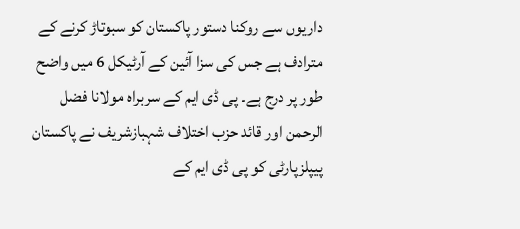داریوں سے روکنا دستور پاکستان کو سبوتاڑ کرنے کے
مترادف ہے جس کی سزا آئین کے آرٹیکل 6 میں واضح طور پر درج ہے۔ پی ڈی ایم کے سربراہ مولانا فضل الرحمن اور قائد حزب اختلاف شہبازشریف نے پاکستان پیپلزپارٹی کو پی ڈی ایم کے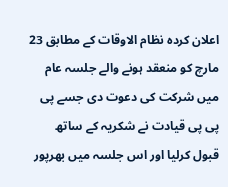اعلان کردہ نظام الاوقات کے مطابق 23 مارچ کو منعقد ہونے والے جلسہ عام میں شرکت کی دعوت دی جسے پی پی پی قیادت نے شکریہ کے ساتھ قبول کرلیا اور اس جلسہ میں بھرپور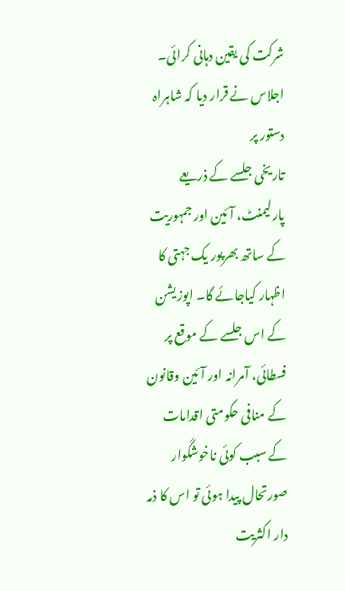شرکت کی یقین دہانی کرائی۔ اجلاس نے قرار دیا کہ شاہراہ دستور پر
تاریخی جلسے کے ذریعے پارلیمنٹ، آئین اور جمہوریت کے ساتھ بھرپور یک جہتی کا اظہار کیاجائے گا۔ اپوزیشن کے اس جلسے کے موقع پر فسطائی، آمرانہ اور آئین وقانون کے منافی حکومتی اقدامات کے سبب کوئی ناخوشگوار صورتحال پیدا ہوئی تو اس کا ذمہ دار اکثریت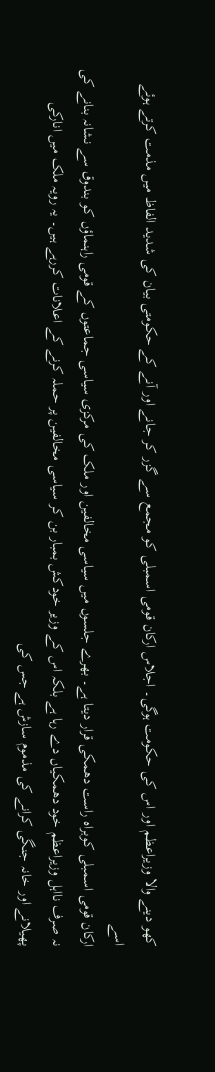کھو دینے والا وزیراعظم اور اس کی حکومت ہوگی۔ اجلاس ارکان قومی اسمبلی کو مجمع سے گزر کر جانے اور آنے کے حکومتی بیان کی شدید الفاظ میں مذمت کرتے ہوئے اسے
ارکان قومی اسمبلی کوبراہ راست دھمکی قرار دیتا ہے۔ بھرے جلسوں میں سیاسی مخالفین اور ملک کی مرکزی سیاسی جماعتوں کے قومی راہنماؤں کو بندوق سے نشانہ بنانے کی نہ صرف نااہل وزیراعظم خود دھمکیاں دے رہا ہے بلکہ اس کے وزیر خودکش بمبار بن کر سیاسی مخالفین پر حملہ کرنے کے اعلانات کررہے ہیں۔ یہ رویہ ملک میں انارکی پھیلانے اور خانہ جنگی کرانے کی مذموم سازش ہے جس کی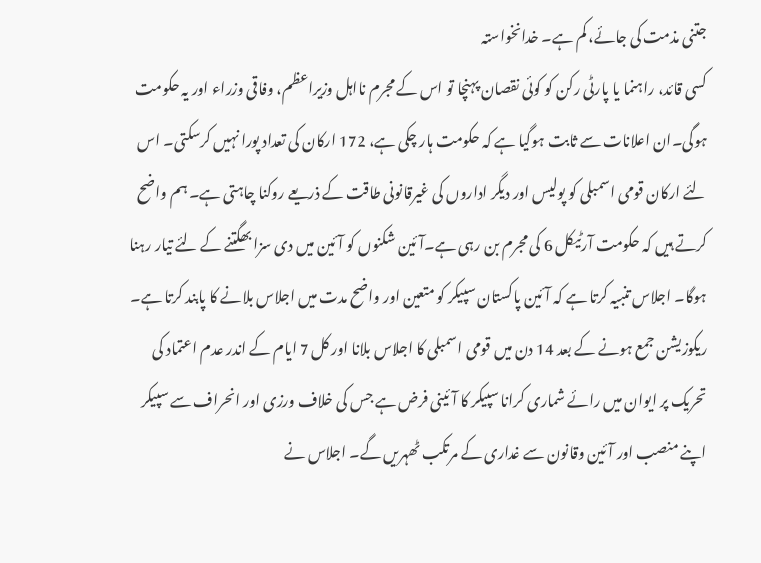جتنی مذمت کی جائے، کم ہے۔ خدانخواستہ
کسی قائد، راہنما یا پارٹی رکن کو کوئی نقصان پہنچا تو اس کے مجرم نااہل وزیراعظم، وفاقی وزراء اور یہ حکومت ہوگی۔ان اعلانات سے ثابت ہوگیا ہے کہ حکومت ہار چکی ہے، 172 ارکان کی تعداد پورا نہیں کرسکتی۔ اس لئے ارکان قومی اسمبلی کو پولیس اور دیگر اداروں کی غیرقانونی طاقت کے ذریعے روکنا چاہتی ہے۔ ہم واضح کرتے ہیں کہ حکومت آرٹیکل 6 کی مجرم بن رہی ہے۔آئین شکنوں کو آئین میں دی سزا بھگتنے کے لئے تیار رہنا
ہوگا۔ اجلاس تنبیہ کرتا ہے کہ آئین پاکستان سپیکر کو متعین اور واضح مدت میں اجلاس بلانے کا پابند کرتا ہے۔ ریکوزیشن جمع ہونے کے بعد 14 دن میں قومی اسمبلی کا اجلاس بلانا اور کل 7 ایام کے اندر عدم اعتماد کی تحریک پر ایوان میں رائے شماری کرانا سپیکر کا آئینی فرض ہے جس کی خلاف ورزی اور انحراف سے سپیکر اپنے منصب اور آئین وقانون سے غداری کے مرتکب ٹھہریں گے۔ اجلاس نے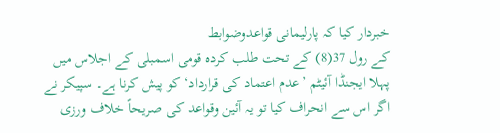خبردار کیا کہ پارلیمانی قواعدوضوابط
کے رول 37(8) کے تحت طلب کردہ قومی اسمبلی کے اجلاس میں پہلا ایجنڈا آئیٹم ’عدم اعتماد کی قرارداد‘ کو پیش کرنا ہے۔ سپیکر نے اگر اس سے انحراف کیا تو یہ آئین وقواعد کی صریحاً خلاف ورزی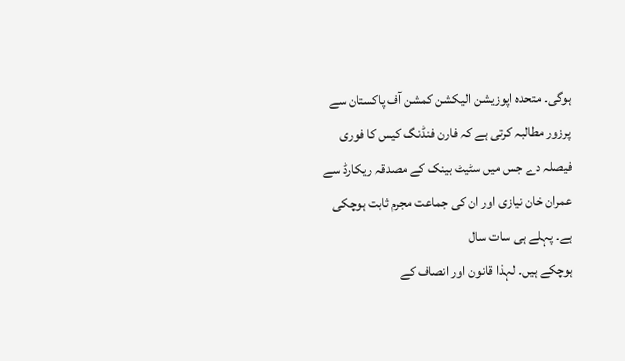ہوگی۔ متحدہ اپوزیشن الیکشن کمشن آف پاکستان سے پرزور مطالبہ کرتی ہے کہ فارن فنڈنگ کیس کا فوری فیصلہ دے جس میں سٹیٹ بینک کے مصدقہ ریکارڈ سے عمران خان نیازی اور ان کی جماعت مجرم ثابت ہوچکی ہے۔ پہلے ہی سات سال
ہوچکے ہیں۔ لہذا قانون اور انصاف کے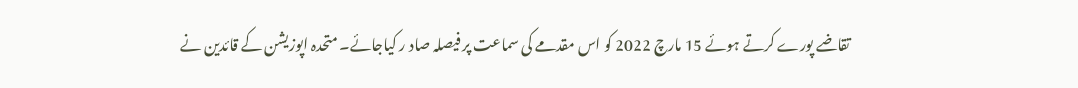تقاضے پورے کرتے ہوئے 15 مارچ 2022 کو اس مقدمے کی سماعت پر فیصلہ صاد ر کیاجائے۔ متحدہ اپوزیشن کے قائدین نے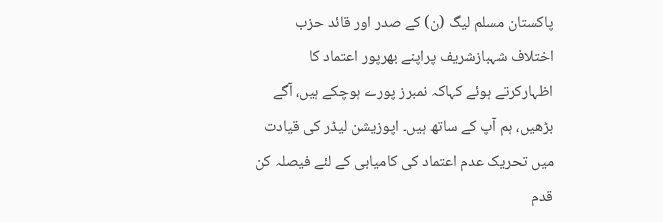پاکستان مسلم لیگ (ن) کے صدر اور قائد حزب اختلاف شہبازشریف پراپنے بھرپور اعتماد کا اظہارکرتے ہوئے کہاکہ نمبرز پورے ہوچکے ہیں، آگے بڑھیں، ہم آپ کے ساتھ ہیں۔ اپوزیشن لیڈر کی قیادت میں تحریک عدم اعتماد کی کامیابی کے لئے فیصلہ کن قدم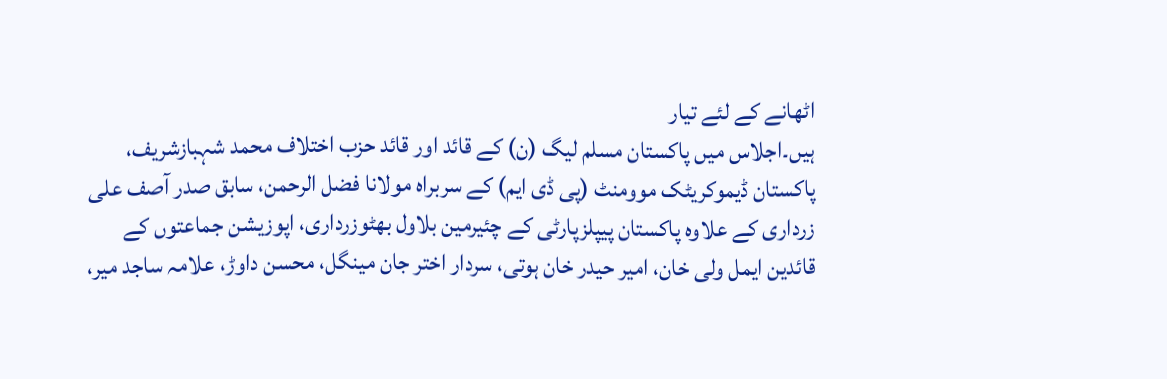اٹھانے کے لئے تیار
ہیں۔اجلاس میں پاکستان مسلم لیگ (ن) کے قائد اور قائد حزب اختلاف محمد شہبازشریف، پاکستان ڈیموکریٹک موومنٹ (پی ڈی ایم) کے سربراہ مولانا فضل الرحمن، سابق صدر آصف علی زرداری کے علاوہ پاکستان پیپلزپارٹی کے چئیرمین بلاول بھٹوزرداری، اپوزیشن جماعتوں کے قائدین ایمل ولی خان، امیر حیدر خان ہوتی، سردار اختر جان مینگل، محسن داوڑ، علامہ ساجد میر،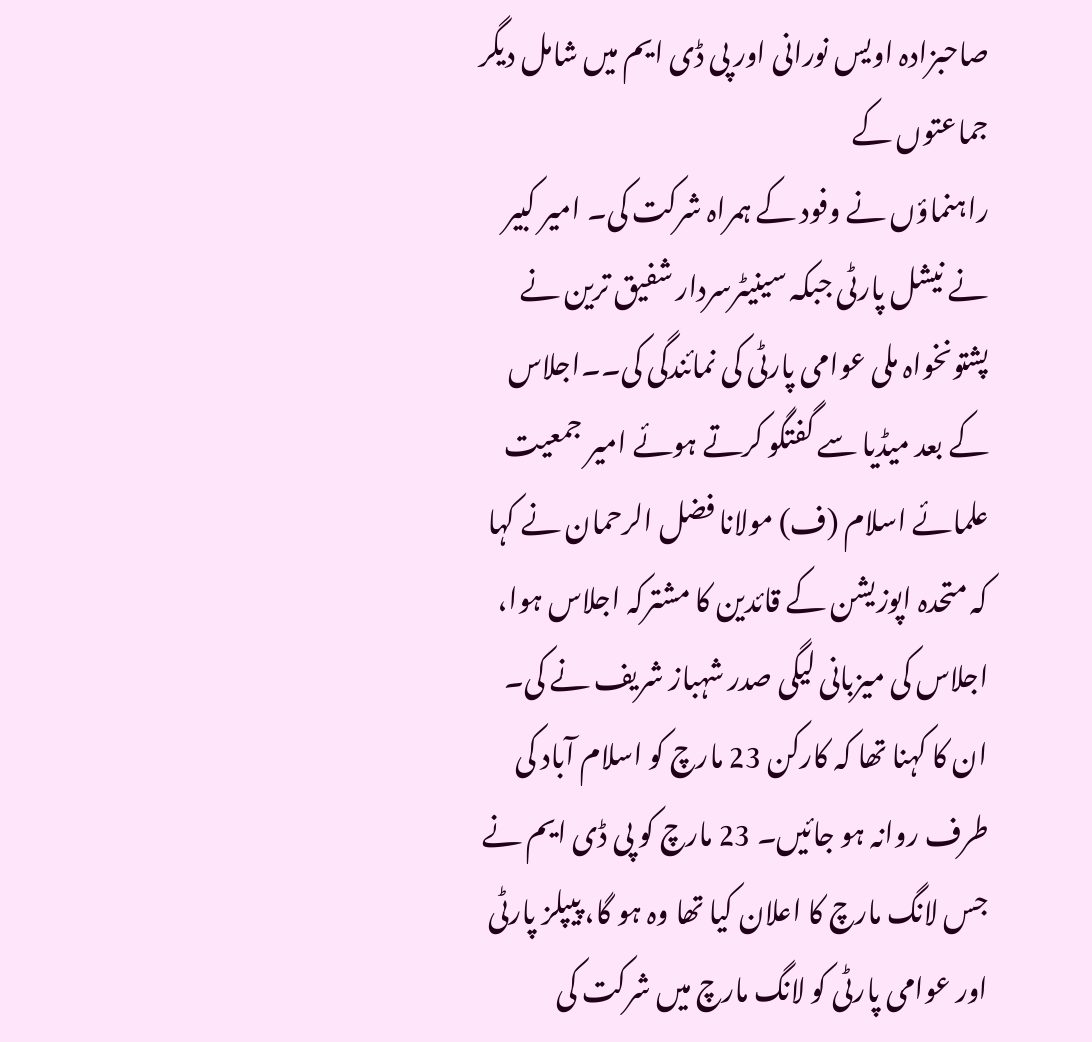صاحبزادہ اویس نورانی اور پی ڈی ایم میں شامل دیگر جماعتوں کے
راہنماؤں نے وفود کے ہمراہ شرکت کی۔ امیر کبیر نے نیشل پارٹی جبکہ سینیٹرسردار شفیق ترین نے پشتونخواہ ملی عوامی پارٹی کی نمائندگی کی۔۔اجلاس کے بعد میڈیا سے گفتگو کرتے ہوئے امیر جمعیت علمائے اسلام (ف) مولانا فضل الرحمان نے کہا کہ متحدہ اپوزیشن کے قائدین کا مشترکہ اجلاس ہوا، اجلاس کی میزبانی لیگی صدر شہباز شریف نے کی۔ ان کا کہنا تھا کہ کارکن 23 مارچ کو اسلام آباد کی طرف روانہ ہو جائیں۔ 23 مارچ کو پی ڈی ایم نے
جس لانگ مارچ کا اعلان کیا تھا وہ ہو گا، پیپلز پارٹی اور عوامی پارٹی کو لانگ مارچ میں شرکت کی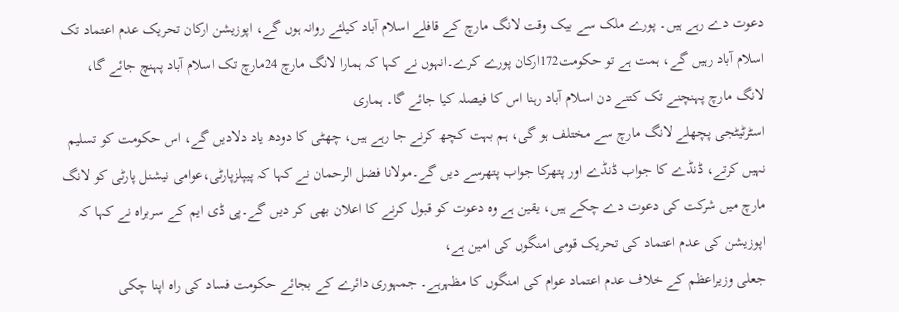دعوت دے رہے ہیں۔ پورے ملک سے بیک وقت لانگ مارچ کے قافلے اسلام آباد کیلئے روانہ ہوں گے، اپوزیشن ارکان تحریک عدم اعتماد تک اسلام آباد رہیں گے، ہمت ہے تو حکومت172ارکان پورے کرے۔انہوں نے کہا کہ ہمارا لانگ مارچ 24مارچ تک اسلام آباد پہنچ جائے گا، لانگ مارچ پہنچنے تک کتنے دن اسلام آباد رہنا اس کا فیصلہ کیا جائے گا۔ ہماری
اسٹرٹیٹجی پچھلے لانگ مارچ سے مختلف ہو گی، ہم بہت کچھ کرنے جا رہے ہیں، چھٹی کا دودھ یاد دلادیں گے، اس حکومت کو تسلیم نہیں کرتے، ڈنڈے کا جواب ڈنڈے اور پتھرکا جواب پتھرسے دیں گے۔مولانا فضل الرحمان نے کہا کہ پیپلزپارٹی،عوامی نیشنل پارٹی کو لانگ مارچ میں شرکت کی دعوت دے چکے ہیں، یقین ہے وہ دعوت کو قبول کرنے کا اعلان بھی کر دیں گے۔پی ڈی ایم کے سربراہ نے کہا کہ اپوزیشن کی عدم اعتماد کی تحریک قومی امنگوں کی امین ہے،
جعلی وزیراعظم کے خلاف عدم اعتماد عوام کی امنگوں کا مظہرہے۔ جمہوری دائرے کے بجائے حکومت فساد کی راہ اپنا چکی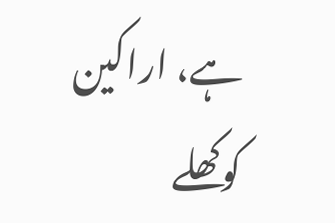ہے، اراکین کوکھلے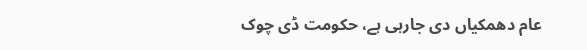عام دھمکیاں دی جارہی ہے، حکومت ڈی چوک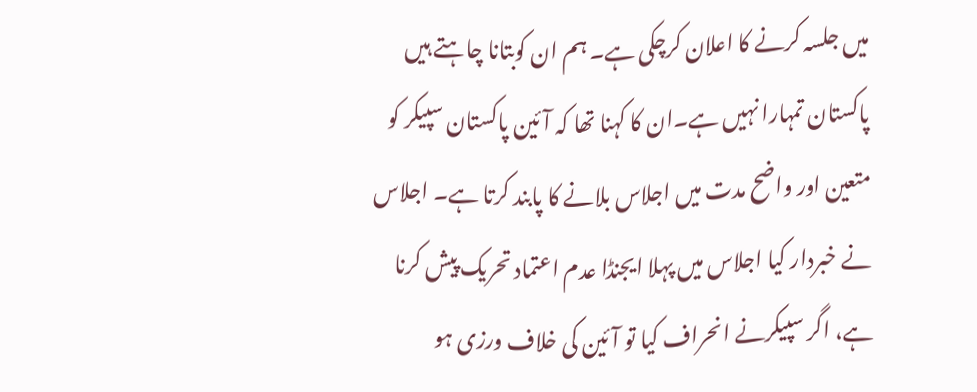میں جلسہ کرنے کا اعلان کرچکی ہے۔ ہم ان کوبتانا چاہتے ہیں پاکستان تمہارا نہیں ہے۔ان کا کہنا تھا کہ آئین پاکستان سپیکر کو متعین اور واضح مدت میں اجلاس بلانے کا پابند کرتا ہے۔ اجلاس نے خبردار کیا اجلاس میں پہلا ایجنڈا عدم اعتماد تحریک پیش کرنا ہے، اگر سپیکرنے انحراف کیا تو آئین کی خلاف ورزی ہو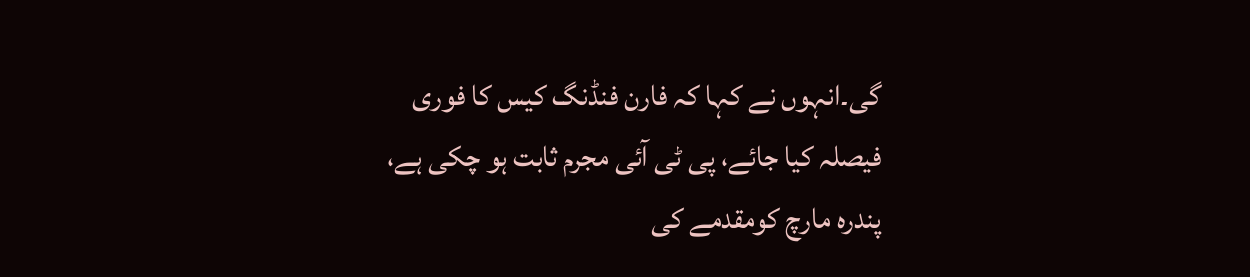گی۔انہوں نے کہا کہ فارن فنڈنگ کیس کا فوری فیصلہ کیا جائے، پی ٹی آئی مجرم ثابت ہو چکی ہے، پندرہ مارچ کومقدمے کی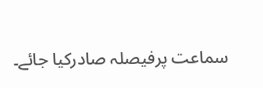سماعت پرفیصلہ صادرکیا جائے۔